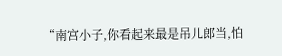“南宫小子,你看起来最是吊儿郎当,怕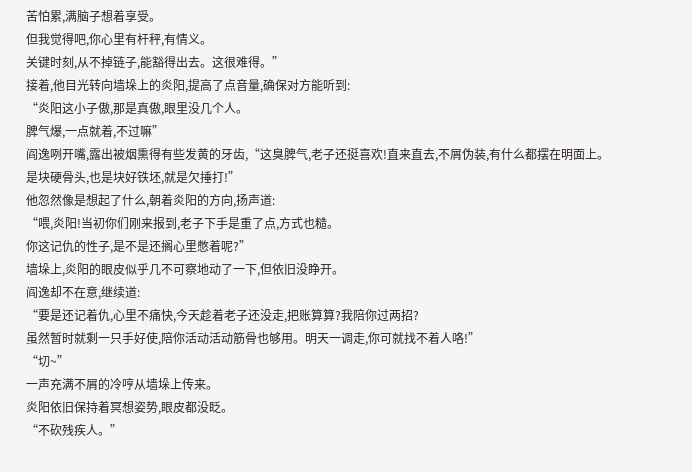苦怕累,满脑子想着享受。
但我觉得吧,你心里有杆秤,有情义。
关键时刻,从不掉链子,能豁得出去。这很难得。”
接着,他目光转向墙垛上的炎阳,提高了点音量,确保对方能听到:
“炎阳这小子傲,那是真傲,眼里没几个人。
脾气爆,一点就着,不过嘛”
阎逸咧开嘴,露出被烟熏得有些发黄的牙齿,“这臭脾气,老子还挺喜欢!直来直去,不屑伪装,有什么都摆在明面上。
是块硬骨头,也是块好铁坯,就是欠捶打!”
他忽然像是想起了什么,朝着炎阳的方向,扬声道:
“喂,炎阳!当初你们刚来报到,老子下手是重了点,方式也糙。
你这记仇的性子,是不是还搁心里憋着呢?”
墙垛上,炎阳的眼皮似乎几不可察地动了一下,但依旧没睁开。
阎逸却不在意,继续道:
“要是还记着仇,心里不痛快,今天趁着老子还没走,把账算算?我陪你过两招?
虽然暂时就剩一只手好使,陪你活动活动筋骨也够用。明天一调走,你可就找不着人咯!”
“切~”
一声充满不屑的冷哼从墙垛上传来。
炎阳依旧保持着冥想姿势,眼皮都没眨。
“不砍残疾人。”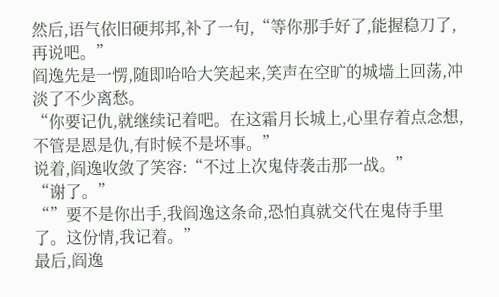然后,语气依旧硬邦邦,补了一句,“等你那手好了,能握稳刀了,再说吧。”
阎逸先是一愣,随即哈哈大笑起来,笑声在空旷的城墙上回荡,冲淡了不少离愁。
“你要记仇,就继续记着吧。在这霜月长城上,心里存着点念想,不管是恩是仇,有时候不是坏事。”
说着,阎逸收敛了笑容:“不过上次鬼侍袭击那一战。”
“谢了。”
“”要不是你出手,我阎逸这条命,恐怕真就交代在鬼侍手里了。这份情,我记着。”
最后,阎逸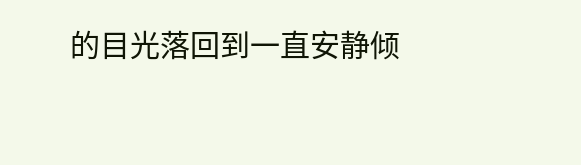的目光落回到一直安静倾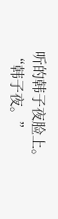听的韩子夜脸上。
“韩子夜。”